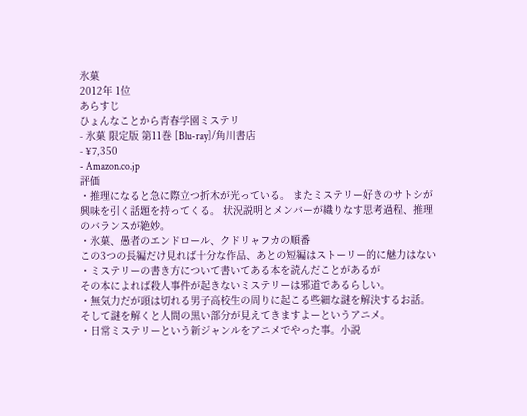氷菓
2012年 1位
あらすじ
ひょんなことから青春学園ミステリ
- 氷菓 限定版 第11巻 [Blu-ray]/角川書店
- ¥7,350
- Amazon.co.jp
評価
・推理になると急に際立つ折木が光っている。 またミステリー好きのサトシが興味を引く話題を持ってくる。 状況説明とメンバーが織りなす思考過程、推理のバランスが絶妙。
・氷菓、愚者のエンドロール、クドリャフカの順番
この3つの長編だけ見れば十分な作品、あとの短編はストーリー的に魅力はない
・ミステリーの書き方について書いてある本を読んだことがあるが
その本によれば殺人事件が起きないミステリーは邪道であるらしい。
・無気力だが頭は切れる男子高校生の周りに起こる些細な謎を解決するお話。
そして謎を解くと人間の黒い部分が見えてきますよーというアニメ。
・日常ミステリーという新ジャンルをアニメでやった事。小説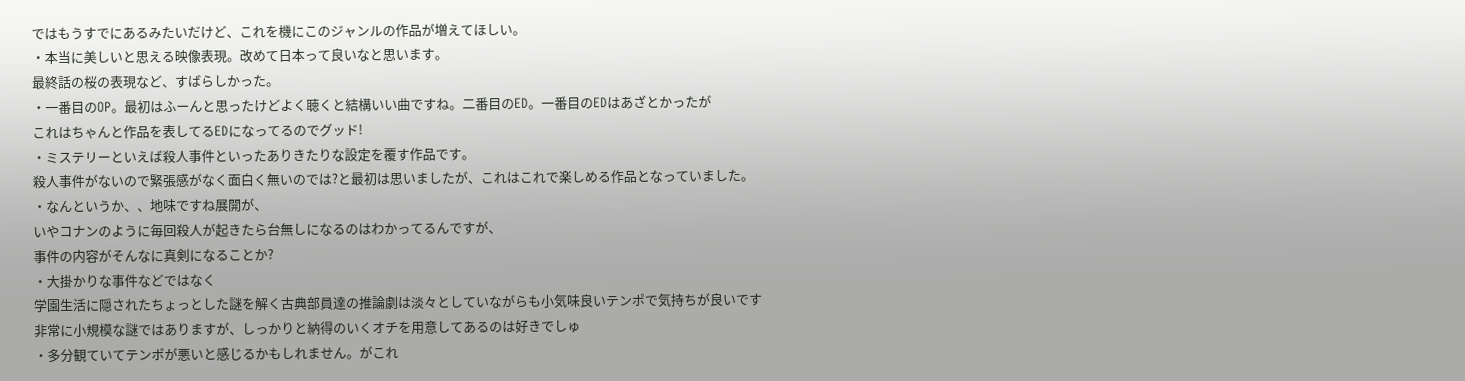ではもうすでにあるみたいだけど、これを機にこのジャンルの作品が増えてほしい。
・本当に美しいと思える映像表現。改めて日本って良いなと思います。
最終話の桜の表現など、すばらしかった。
・一番目のOP。最初はふーんと思ったけどよく聴くと結構いい曲ですね。二番目のED。一番目のEDはあざとかったが
これはちゃんと作品を表してるEDになってるのでグッド!
・ミステリーといえば殺人事件といったありきたりな設定を覆す作品です。
殺人事件がないので緊張感がなく面白く無いのでは?と最初は思いましたが、これはこれで楽しめる作品となっていました。
・なんというか、、地味ですね展開が、
いやコナンのように毎回殺人が起きたら台無しになるのはわかってるんですが、
事件の内容がそんなに真剣になることか?
・大掛かりな事件などではなく
学園生活に隠されたちょっとした謎を解く古典部員達の推論劇は淡々としていながらも小気味良いテンポで気持ちが良いです
非常に小規模な謎ではありますが、しっかりと納得のいくオチを用意してあるのは好きでしゅ
・多分観ていてテンポが悪いと感じるかもしれません。がこれ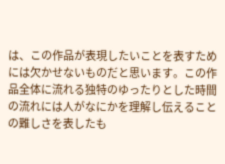は、この作品が表現したいことを表すためには欠かせないものだと思います。この作品全体に流れる独特のゆったりとした時間の流れには人がなにかを理解し伝えることの難しさを表したも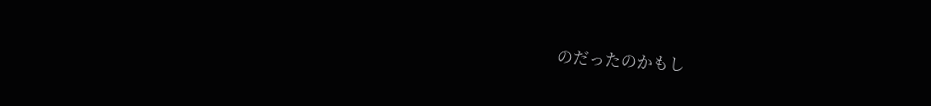のだったのかもし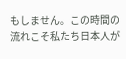もしません。この時間の流れこそ私たち日本人が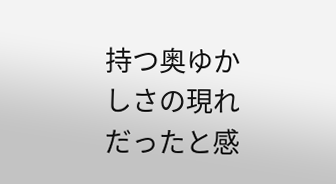持つ奥ゆかしさの現れだったと感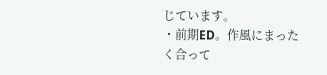じています。
・前期ED。作風にまったく合って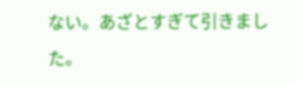ない。あざとすぎて引きました。